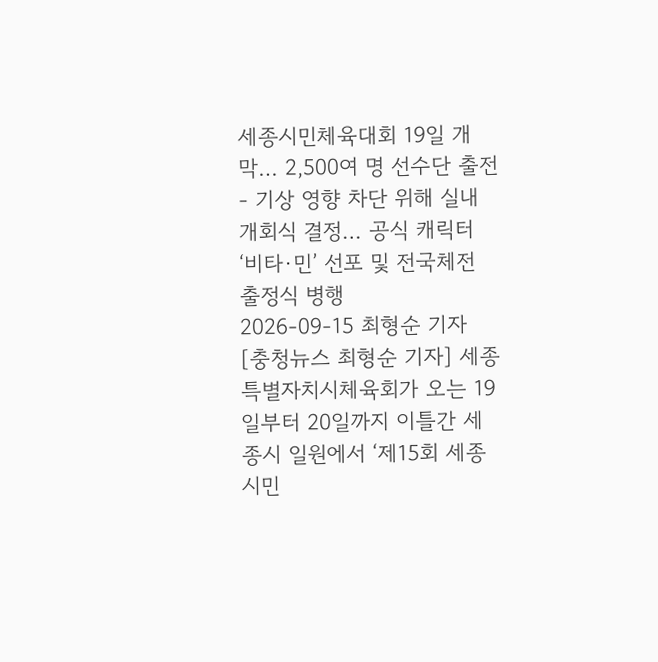세종시민체육대회 19일 개막… 2,500여 명 선수단 출전
- 기상 영향 차단 위해 실내 개회식 결정… 공식 캐릭터 ‘비타·민’ 선포 및 전국체전 출정식 병행
2026-09-15 최형순 기자
[충청뉴스 최형순 기자] 세종특별자치시체육회가 오는 19일부터 20일까지 이틀간 세종시 일원에서 ‘제15회 세종시민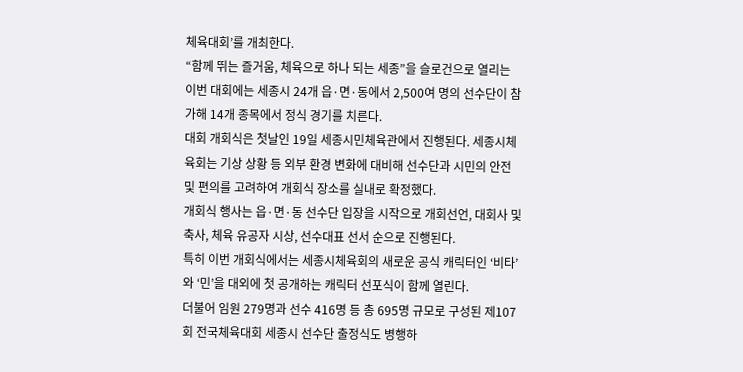체육대회’를 개최한다.
“함께 뛰는 즐거움, 체육으로 하나 되는 세종”을 슬로건으로 열리는 이번 대회에는 세종시 24개 읍·면·동에서 2,500여 명의 선수단이 참가해 14개 종목에서 정식 경기를 치른다.
대회 개회식은 첫날인 19일 세종시민체육관에서 진행된다. 세종시체육회는 기상 상황 등 외부 환경 변화에 대비해 선수단과 시민의 안전 및 편의를 고려하여 개회식 장소를 실내로 확정했다.
개회식 행사는 읍·면·동 선수단 입장을 시작으로 개회선언, 대회사 및 축사, 체육 유공자 시상, 선수대표 선서 순으로 진행된다.
특히 이번 개회식에서는 세종시체육회의 새로운 공식 캐릭터인 ‘비타’와 ‘민’을 대외에 첫 공개하는 캐릭터 선포식이 함께 열린다.
더불어 임원 279명과 선수 416명 등 총 695명 규모로 구성된 제107회 전국체육대회 세종시 선수단 출정식도 병행하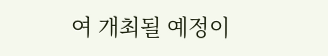여 개최될 예정이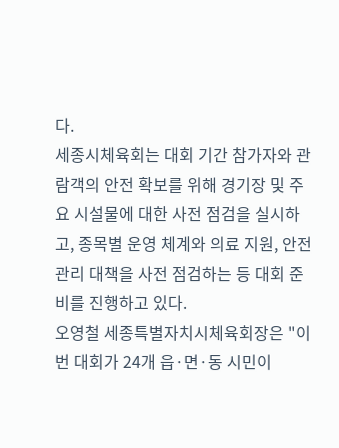다.
세종시체육회는 대회 기간 참가자와 관람객의 안전 확보를 위해 경기장 및 주요 시설물에 대한 사전 점검을 실시하고, 종목별 운영 체계와 의료 지원, 안전 관리 대책을 사전 점검하는 등 대회 준비를 진행하고 있다.
오영철 세종특별자치시체육회장은 "이번 대회가 24개 읍·면·동 시민이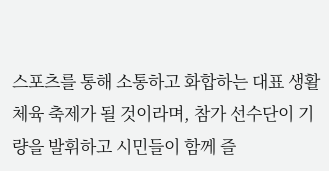스포츠를 통해 소통하고 화합하는 대표 생활체육 축제가 될 것이라며, 참가 선수단이 기량을 발휘하고 시민들이 함께 즐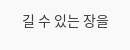길 수 있는 장을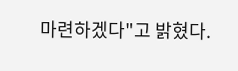마련하겠다"고 밝혔다.